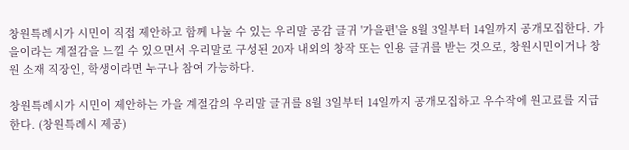창원특례시가 시민이 직접 제안하고 함께 나눌 수 있는 우리말 공감 글귀 '가을편'을 8월 3일부터 14일까지 공개모집한다. 가을이라는 계절감을 느낄 수 있으면서 우리말로 구성된 20자 내외의 창작 또는 인용 글귀를 받는 것으로, 창원시민이거나 창원 소재 직장인, 학생이라면 누구나 참여 가능하다.

창원특례시가 시민이 제안하는 가을 계절감의 우리말 글귀를 8월 3일부터 14일까지 공개모집하고 우수작에 원고료를 지급한다. (창원특례시 제공)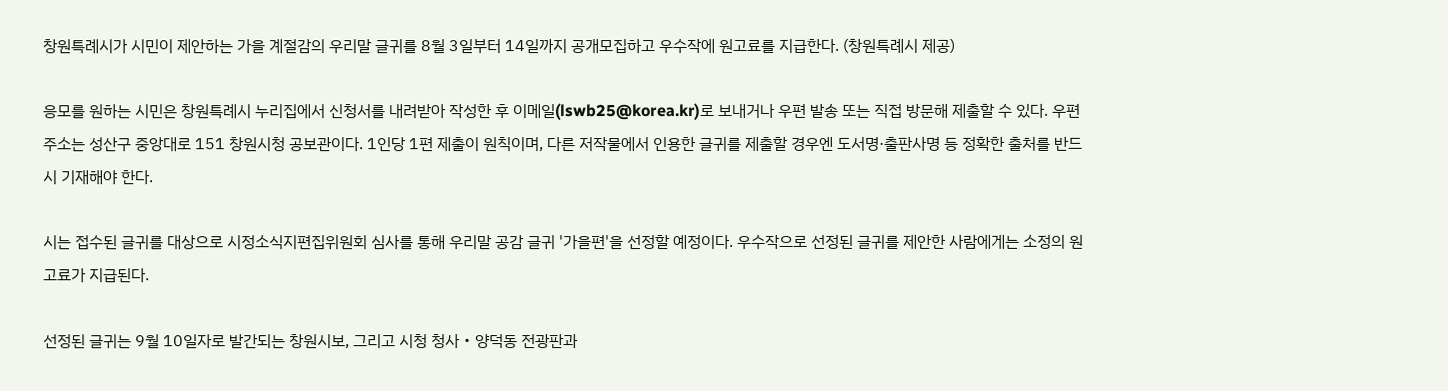창원특례시가 시민이 제안하는 가을 계절감의 우리말 글귀를 8월 3일부터 14일까지 공개모집하고 우수작에 원고료를 지급한다. (창원특례시 제공)

응모를 원하는 시민은 창원특례시 누리집에서 신청서를 내려받아 작성한 후 이메일(lswb25@korea.kr)로 보내거나 우편 발송 또는 직접 방문해 제출할 수 있다. 우편 주소는 성산구 중앙대로 151 창원시청 공보관이다. 1인당 1편 제출이 원칙이며, 다른 저작물에서 인용한 글귀를 제출할 경우엔 도서명·출판사명 등 정확한 출처를 반드시 기재해야 한다.

시는 접수된 글귀를 대상으로 시정소식지편집위원회 심사를 통해 우리말 공감 글귀 '가을편'을 선정할 예정이다. 우수작으로 선정된 글귀를 제안한 사람에게는 소정의 원고료가 지급된다.

선정된 글귀는 9월 10일자로 발간되는 창원시보, 그리고 시청 청사‧양덕동 전광판과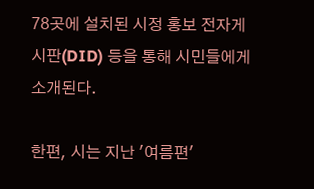78곳에 설치된 시정 홍보 전자게시판(DID) 등을 통해 시민들에게 소개된다.

한편, 시는 지난 '여름편'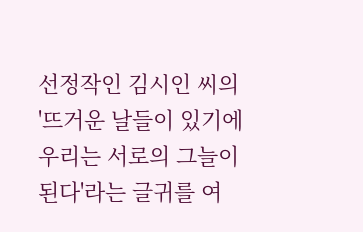선정작인 김시인 씨의 '뜨거운 날들이 있기에 우리는 서로의 그늘이 된다'라는 글귀를 여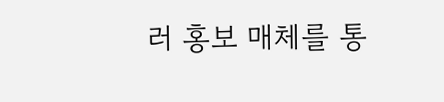러 홍보 매체를 통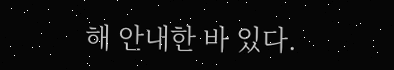해 안내한 바 있다.